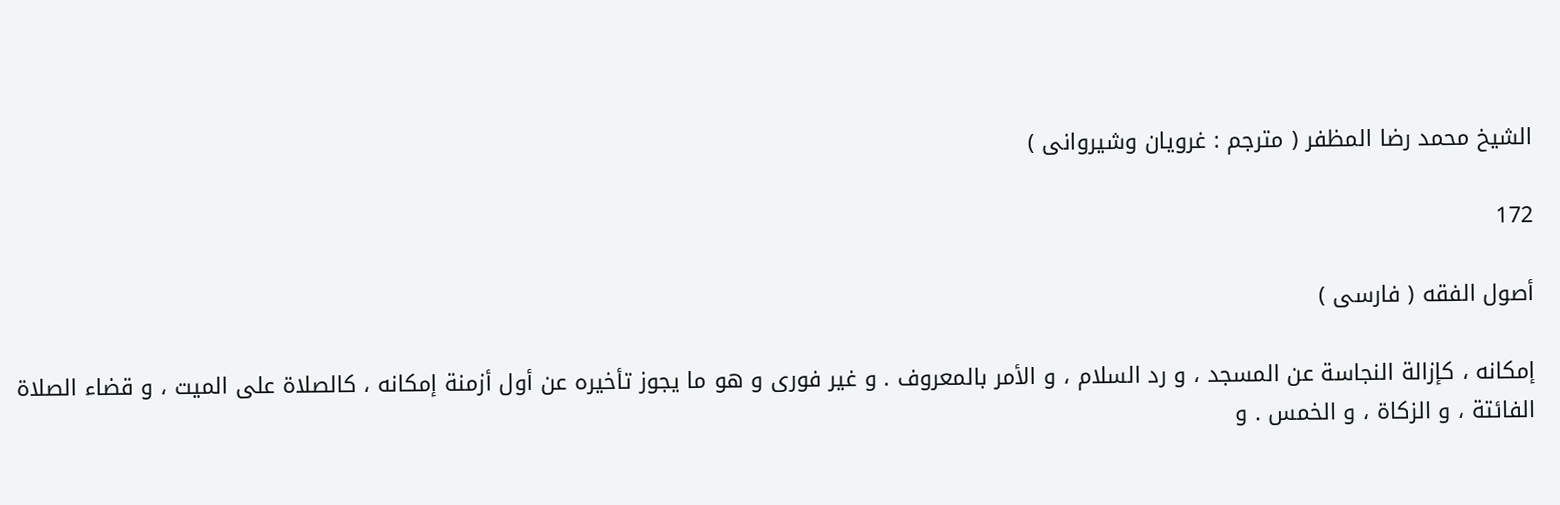الشيخ محمد رضا المظفر ( مترجم : غرويان وشيروانى )

172

أصول الفقه ( فارسى )

إمكانه ، كإزالة النجاسة عن المسجد ، و رد السلام ، و الأمر بالمعروف . و غير فورى و هو ما يجوز تأخيره عن أول أزمنة إمكانه ، كالصلاة على الميت ، و قضاء الصلاة الفائتة ، و الزكاة ، و الخمس . و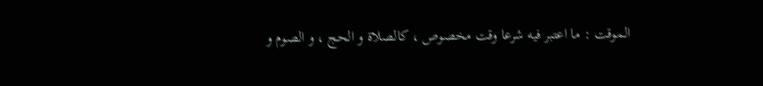الموقت : ما اعتبر فيه شرعا وقت مخصوص ، كالصلاة و الحج ، و الصوم و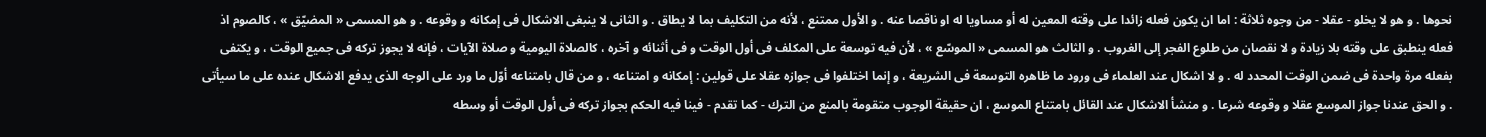نحوها . و هو لا يخلو - عقلا - من وجوه ثلاثة : اما ان يكون فعله زائدا على وقته المعين له أو مساويا له او ناقصا عنه . و الأول ممتنع ، لأنه من التكليف بما لا يطاق . و الثانى لا ينبغى الاشكال فى إمكانه و وقوعه . و هو المسمى « المضيّق » ، كالصوم اذ فعله ينطبق على وقته بلا زيادة و لا نقصان من طلوع الفجر إلى الغروب . و الثالث هو المسمى « الموسّع » ، لأن فيه توسعة على المكلف فى أول الوقت و فى أثنائه و آخره ، كالصلاة اليومية و صلاة الآيات ، فإنه لا يجوز تركه فى جميع الوقت ، و يكتفى بفعله مرة واحدة فى ضمن الوقت المحدد له . و لا اشكال عند العلماء فى ورود ما ظاهره التوسعة فى الشريعة ، و إنما اختلفوا فى جوازه عقلا على قولين : إمكانه و امتناعه ، و من قال بامتناعه أوّل ما ورد على الوجه الذى يدفع الاشكال عنده على ما سيأتى . و الحق عندنا جواز الموسع عقلا و وقوعه شرعا . و منشأ الاشكال عند القائل بامتناع الموسع ، ان حقيقة الوجوب متقومة بالمنع من الترك - كما تقدم - فينا فيه الحكم بجواز تركه فى أول الوقت أو وسطه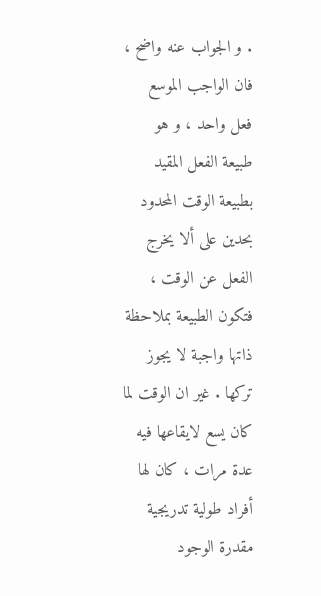. و الجواب عنه واضح ، فان الواجب الموسع فعل واحد ، و هو طبيعة الفعل المقيد بطبيعة الوقت المحدود بحدين على ألا يخرج الفعل عن الوقت ، فتكون الطبيعة بملاحظة ذاتها واجبة لا يجوز تركها . غير ان الوقت لما كان يسع لايقاعها فيه عدة مرات ، كان لها أفراد طولية تدريجية مقدرة الوجود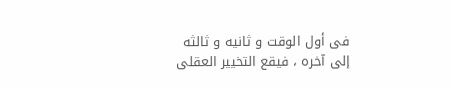فى أول الوقت و ثانيه و ثالثه إلى آخره ، فيقع التخيير العقلى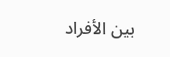بين الأفراد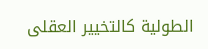الطولية كالتخيير العقلى